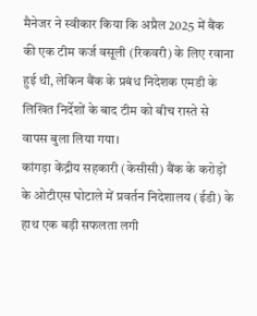मैनेजर ने स्वीकार किया कि अप्रैल 2025 में बैंक की एक टीम कर्ज वसूली (रिकवरी) के लिए रवाना हुई थी, लेकिन बैंक के प्रबंध निदेशक एमडी के लिखित निर्देशों के बाद टीम को बीच रास्ते से वापस बुला लिया गया।
कांगड़ा केंद्रीय सहकारी (केसीसी) बैंक के करोड़ों के ओटीएस घोटाले में प्रवर्तन निदेशालय (ईडी) के हाथ एक बड़ी सफलता लगी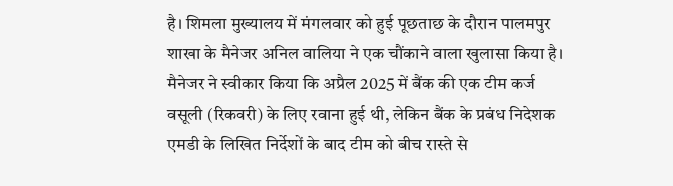है। शिमला मुख्यालय में मंगलवार को हुई पूछताछ के दौरान पालमपुर शाखा के मैनेजर अनिल वालिया ने एक चौंकाने वाला खुलासा किया है। मैनेजर ने स्वीकार किया कि अप्रैल 2025 में बैंक की एक टीम कर्ज वसूली (रिकवरी) के लिए रवाना हुई थी, लेकिन बैंक के प्रबंध निदेशक एमडी के लिखित निर्देशों के बाद टीम को बीच रास्ते से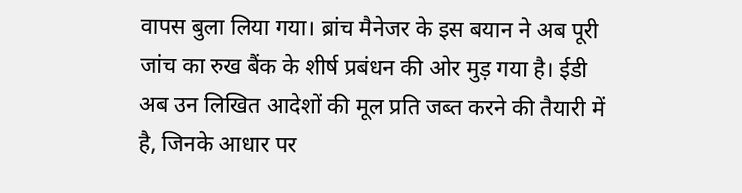वापस बुला लिया गया। ब्रांच मैनेजर के इस बयान ने अब पूरी जांच का रुख बैंक के शीर्ष प्रबंधन की ओर मुड़ गया है। ईडी अब उन लिखित आदेशों की मूल प्रति जब्त करने की तैयारी में है, जिनके आधार पर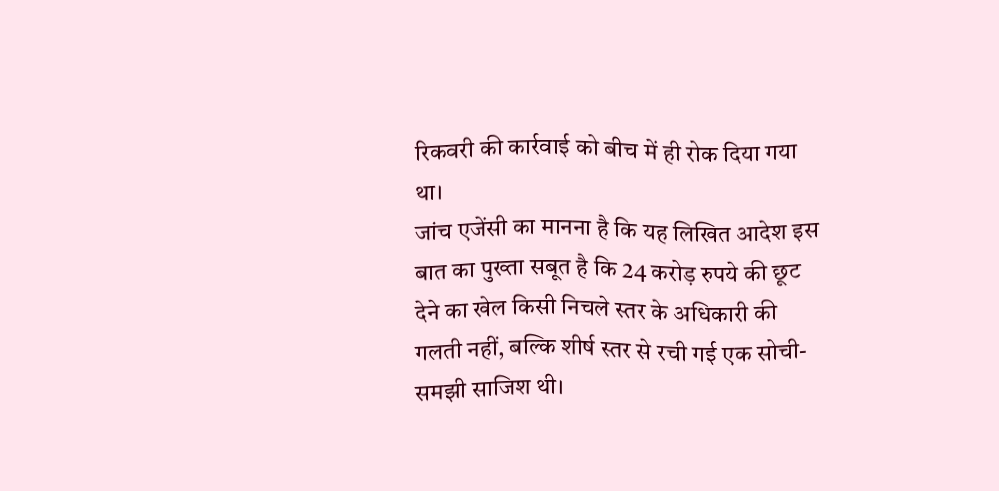रिकवरी की कार्रवाई को बीच में ही रोक दिया गया था।
जांच एजेंसी का मानना है कि यह लिखित आदेश इस बात का पुख्ता सबूत है कि 24 करोड़ रुपये की छूट देने का खेल किसी निचले स्तर के अधिकारी की गलती नहीं, बल्कि शीर्ष स्तर से रची गई एक सोची-समझी साजिश थी।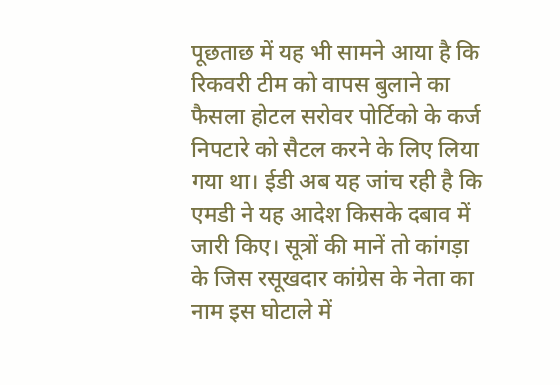पूछताछ में यह भी सामने आया है कि रिकवरी टीम को वापस बुलाने का फैसला होटल सरोवर पोर्टिको के कर्ज निपटारे को सैटल करने के लिए लिया गया था। ईडी अब यह जांच रही है कि एमडी ने यह आदेश किसके दबाव में जारी किए। सूत्रों की मानें तो कांगड़ा के जिस रसूखदार कांग्रेस के नेता का नाम इस घोटाले में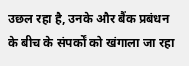उछल रहा है, उनके और बैंक प्रबंधन के बीच के संपर्कों को खंगाला जा रहा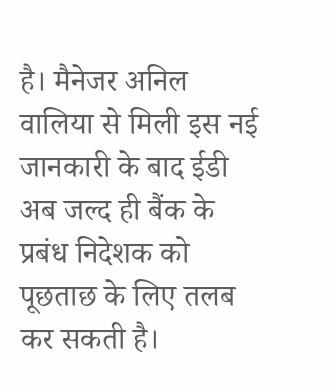है। मैनेजर अनिल वालिया से मिली इस नई जानकारी के बाद ईडी अब जल्द ही बैंक के प्रबंध निदेशक को पूछताछ के लिए तलब कर सकती है।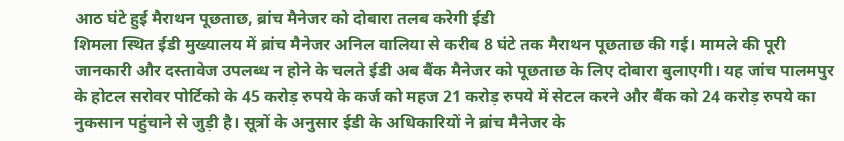आठ घंटे हुई मैराथन पूछताछ, ब्रांच मैनेजर को दोबारा तलब करेगी ईडी
शिमला स्थित ईडी मुख्यालय में ब्रांच मैनेजर अनिल वालिया से करीब 8 घंटे तक मैराथन पूछताछ की गई। मामले की पूरी जानकारी और दस्तावेज उपलब्ध न होने के चलते ईडी अब बैंक मैनेजर को पूछताछ के लिए दोबारा बुलाएगी। यह जांच पालमपुर के होटल सरोवर पोर्टिको के 45 करोड़ रुपये के कर्ज को महज 21 करोड़ रुपये में सेटल करने और बैंक को 24 करोड़ रुपये का नुकसान पहुंचाने से जुड़ी है। सूत्रों के अनुसार ईडी के अधिकारियों ने ब्रांच मैनेजर के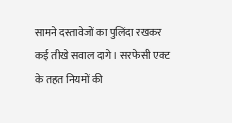सामने दस्तावेजों का पुलिंदा रखकर कई तीखे सवाल दागे। सरफेसी एक्ट के तहत नियमों की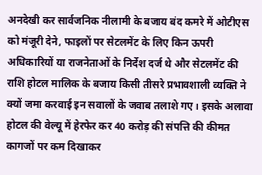अनदेखी कर सार्वजनिक नीलामी के बजाय बंद कमरे में ओटीएस को मंजूरी देने, फाइलों पर सेटलमेंट के लिए किन ऊपरी अधिकारियों या राजनेताओं के निर्देश दर्ज थे और सेटलमेंट की राशि होटल मालिक के बजाय किसी तीसरे प्रभावशाली व्यक्ति ने क्यों जमा करवाई इन सवालों के जवाब तलाशे गए। इसके अलावा होटल की वेल्यू में हेरफेर कर 40 करोड़ की संपत्ति की कीमत कागजों पर कम दिखाकर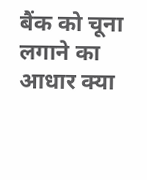बैंक को चूना लगाने का आधार क्या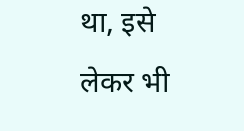था, इसे लेकर भी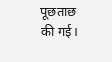पूछताछ की गई।